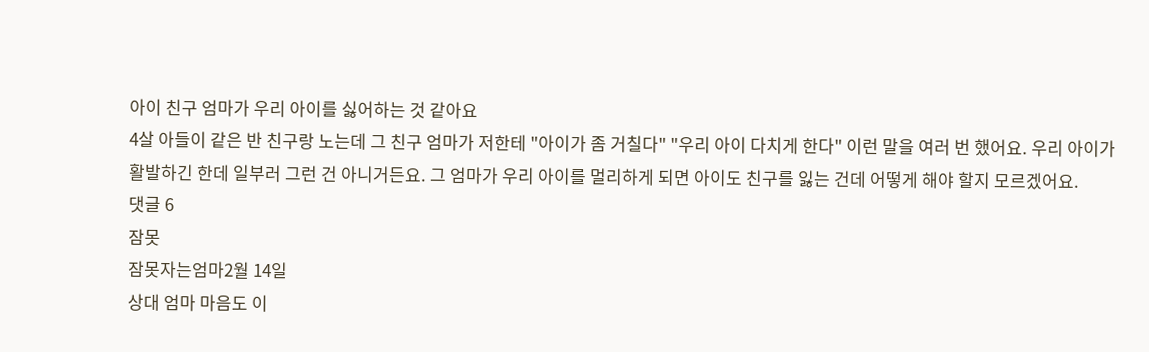아이 친구 엄마가 우리 아이를 싫어하는 것 같아요
4살 아들이 같은 반 친구랑 노는데 그 친구 엄마가 저한테 "아이가 좀 거칠다" "우리 아이 다치게 한다" 이런 말을 여러 번 했어요. 우리 아이가 활발하긴 한데 일부러 그런 건 아니거든요. 그 엄마가 우리 아이를 멀리하게 되면 아이도 친구를 잃는 건데 어떻게 해야 할지 모르겠어요.
댓글 6
잠못
잠못자는엄마2월 14일
상대 엄마 마음도 이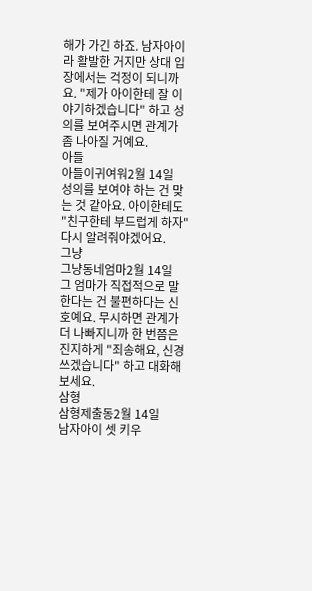해가 가긴 하죠. 남자아이라 활발한 거지만 상대 입장에서는 걱정이 되니까요. "제가 아이한테 잘 이야기하겠습니다" 하고 성의를 보여주시면 관계가 좀 나아질 거예요.
아들
아들이귀여워2월 14일
성의를 보여야 하는 건 맞는 것 같아요. 아이한테도 "친구한테 부드럽게 하자" 다시 알려줘야겠어요.
그냥
그냥동네엄마2월 14일
그 엄마가 직접적으로 말한다는 건 불편하다는 신호예요. 무시하면 관계가 더 나빠지니까 한 번쯤은 진지하게 "죄송해요, 신경 쓰겠습니다" 하고 대화해보세요.
삼형
삼형제출동2월 14일
남자아이 셋 키우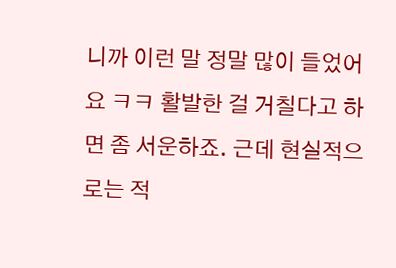니까 이런 말 정말 많이 들었어요 ㅋㅋ 활발한 걸 거칠다고 하면 좀 서운하죠. 근데 현실적으로는 적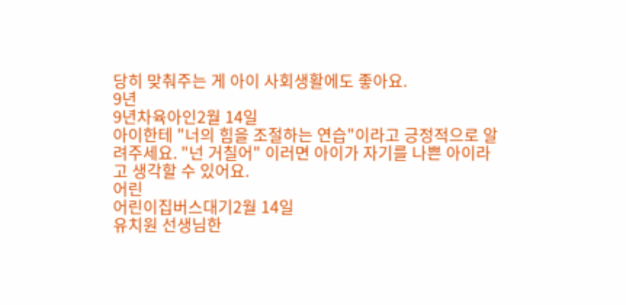당히 맞춰주는 게 아이 사회생활에도 좋아요.
9년
9년차육아인2월 14일
아이한테 "너의 힘을 조절하는 연습"이라고 긍정적으로 알려주세요. "넌 거칠어" 이러면 아이가 자기를 나쁜 아이라고 생각할 수 있어요.
어린
어린이집버스대기2월 14일
유치원 선생님한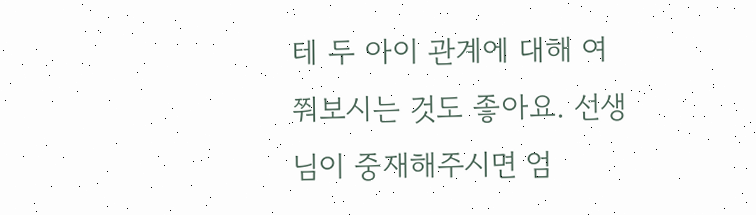테 두 아이 관계에 대해 여쭤보시는 것도 좋아요. 선생님이 중재해주시면 엄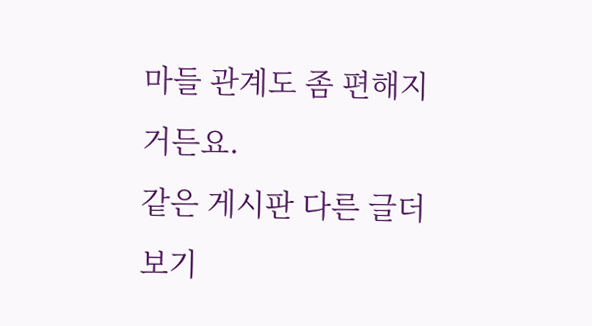마들 관계도 좀 편해지거든요.
같은 게시판 다른 글더보기